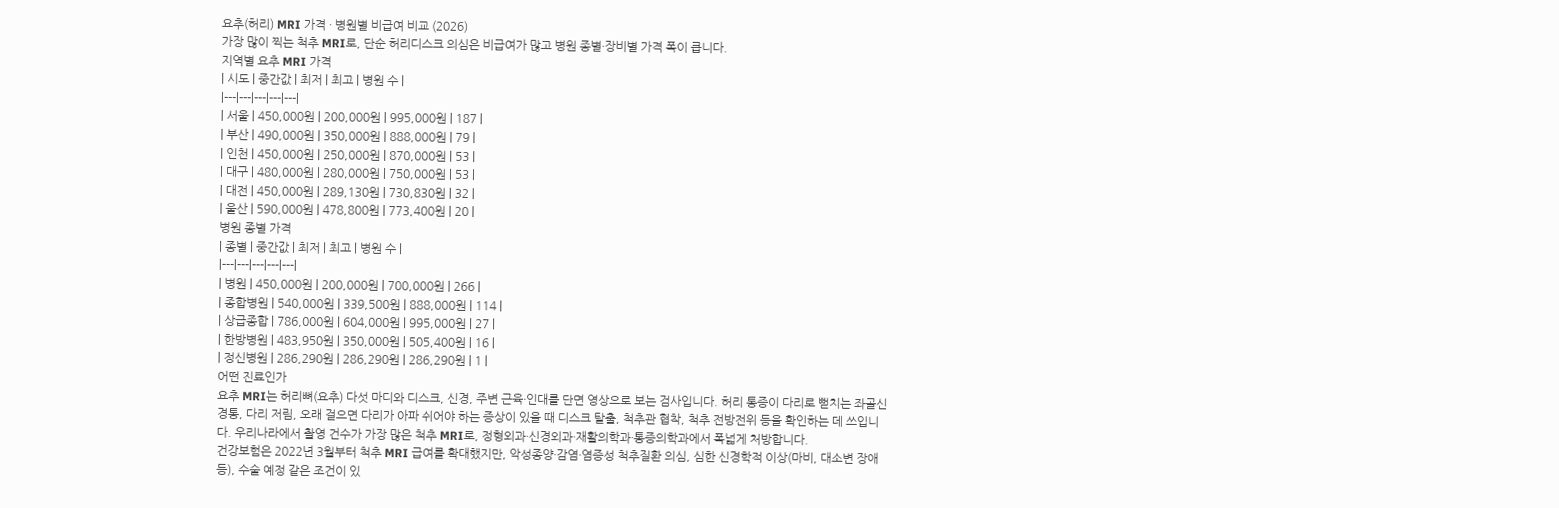요추(허리) MRI 가격 · 병원별 비급여 비교 (2026)
가장 많이 찍는 척추 MRI로, 단순 허리디스크 의심은 비급여가 많고 병원 종별·장비별 가격 폭이 큽니다.
지역별 요추 MRI 가격
| 시도 | 중간값 | 최저 | 최고 | 병원 수 |
|---|---|---|---|---|
| 서울 | 450,000원 | 200,000원 | 995,000원 | 187 |
| 부산 | 490,000원 | 350,000원 | 888,000원 | 79 |
| 인천 | 450,000원 | 250,000원 | 870,000원 | 53 |
| 대구 | 480,000원 | 280,000원 | 750,000원 | 53 |
| 대전 | 450,000원 | 289,130원 | 730,830원 | 32 |
| 울산 | 590,000원 | 478,800원 | 773,400원 | 20 |
병원 종별 가격
| 종별 | 중간값 | 최저 | 최고 | 병원 수 |
|---|---|---|---|---|
| 병원 | 450,000원 | 200,000원 | 700,000원 | 266 |
| 종합병원 | 540,000원 | 339,500원 | 888,000원 | 114 |
| 상급종합 | 786,000원 | 604,000원 | 995,000원 | 27 |
| 한방병원 | 483,950원 | 350,000원 | 505,400원 | 16 |
| 정신병원 | 286,290원 | 286,290원 | 286,290원 | 1 |
어떤 진료인가
요추 MRI는 허리뼈(요추) 다섯 마디와 디스크, 신경, 주변 근육·인대를 단면 영상으로 보는 검사입니다. 허리 통증이 다리로 뻗치는 좌골신경통, 다리 저림, 오래 걸으면 다리가 아파 쉬어야 하는 증상이 있을 때 디스크 탈출, 척추관 협착, 척추 전방전위 등을 확인하는 데 쓰입니다. 우리나라에서 촬영 건수가 가장 많은 척추 MRI로, 정형외과·신경외과·재활의학과·통증의학과에서 폭넓게 처방합니다.
건강보험은 2022년 3월부터 척추 MRI 급여를 확대했지만, 악성종양·감염·염증성 척추질환 의심, 심한 신경학적 이상(마비, 대소변 장애 등), 수술 예정 같은 조건이 있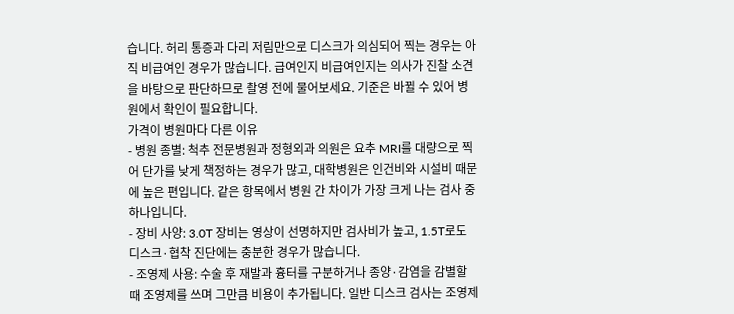습니다. 허리 통증과 다리 저림만으로 디스크가 의심되어 찍는 경우는 아직 비급여인 경우가 많습니다. 급여인지 비급여인지는 의사가 진찰 소견을 바탕으로 판단하므로 촬영 전에 물어보세요. 기준은 바뀔 수 있어 병원에서 확인이 필요합니다.
가격이 병원마다 다른 이유
- 병원 종별: 척추 전문병원과 정형외과 의원은 요추 MRI를 대량으로 찍어 단가를 낮게 책정하는 경우가 많고, 대학병원은 인건비와 시설비 때문에 높은 편입니다. 같은 항목에서 병원 간 차이가 가장 크게 나는 검사 중 하나입니다.
- 장비 사양: 3.0T 장비는 영상이 선명하지만 검사비가 높고, 1.5T로도 디스크·협착 진단에는 충분한 경우가 많습니다.
- 조영제 사용: 수술 후 재발과 흉터를 구분하거나 종양·감염을 감별할 때 조영제를 쓰며 그만큼 비용이 추가됩니다. 일반 디스크 검사는 조영제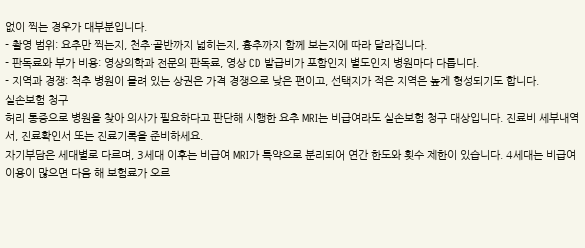없이 찍는 경우가 대부분입니다.
- 촬영 범위: 요추만 찍는지, 천추·골반까지 넓히는지, 흉추까지 함께 보는지에 따라 달라집니다.
- 판독료와 부가 비용: 영상의학과 전문의 판독료, 영상 CD 발급비가 포함인지 별도인지 병원마다 다릅니다.
- 지역과 경쟁: 척추 병원이 몰려 있는 상권은 가격 경쟁으로 낮은 편이고, 선택지가 적은 지역은 높게 형성되기도 합니다.
실손보험 청구
허리 통증으로 병원을 찾아 의사가 필요하다고 판단해 시행한 요추 MRI는 비급여라도 실손보험 청구 대상입니다. 진료비 세부내역서, 진료확인서 또는 진료기록을 준비하세요.
자기부담은 세대별로 다르며, 3세대 이후는 비급여 MRI가 특약으로 분리되어 연간 한도와 횟수 제한이 있습니다. 4세대는 비급여 이용이 많으면 다음 해 보험료가 오르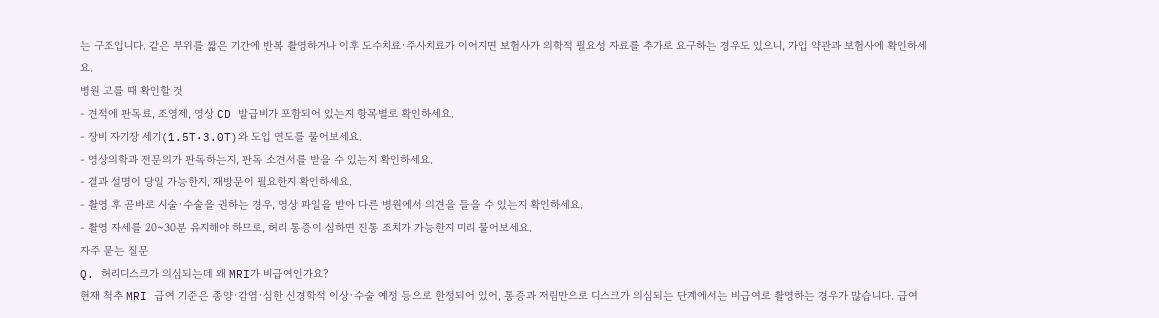는 구조입니다. 같은 부위를 짧은 기간에 반복 촬영하거나 이후 도수치료·주사치료가 이어지면 보험사가 의학적 필요성 자료를 추가로 요구하는 경우도 있으니, 가입 약관과 보험사에 확인하세요.
병원 고를 때 확인할 것
- 견적에 판독료, 조영제, 영상 CD 발급비가 포함되어 있는지 항목별로 확인하세요.
- 장비 자기장 세기(1.5T·3.0T)와 도입 연도를 물어보세요.
- 영상의학과 전문의가 판독하는지, 판독 소견서를 받을 수 있는지 확인하세요.
- 결과 설명이 당일 가능한지, 재방문이 필요한지 확인하세요.
- 촬영 후 곧바로 시술·수술을 권하는 경우, 영상 파일을 받아 다른 병원에서 의견을 들을 수 있는지 확인하세요.
- 촬영 자세를 20~30분 유지해야 하므로, 허리 통증이 심하면 진통 조치가 가능한지 미리 물어보세요.
자주 묻는 질문
Q. 허리디스크가 의심되는데 왜 MRI가 비급여인가요?
현재 척추 MRI 급여 기준은 종양·감염·심한 신경학적 이상·수술 예정 등으로 한정되어 있어, 통증과 저림만으로 디스크가 의심되는 단계에서는 비급여로 촬영하는 경우가 많습니다. 급여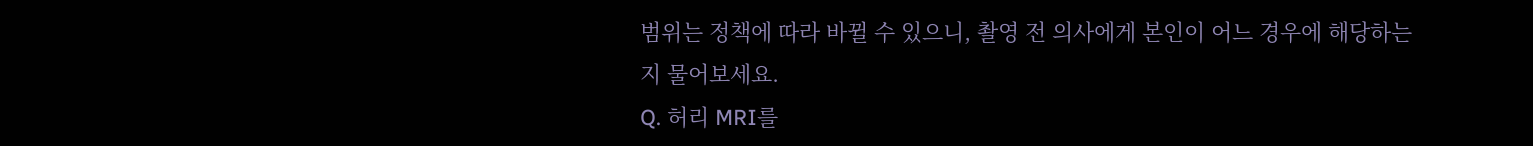범위는 정책에 따라 바뀔 수 있으니, 촬영 전 의사에게 본인이 어느 경우에 해당하는지 물어보세요.
Q. 허리 MRI를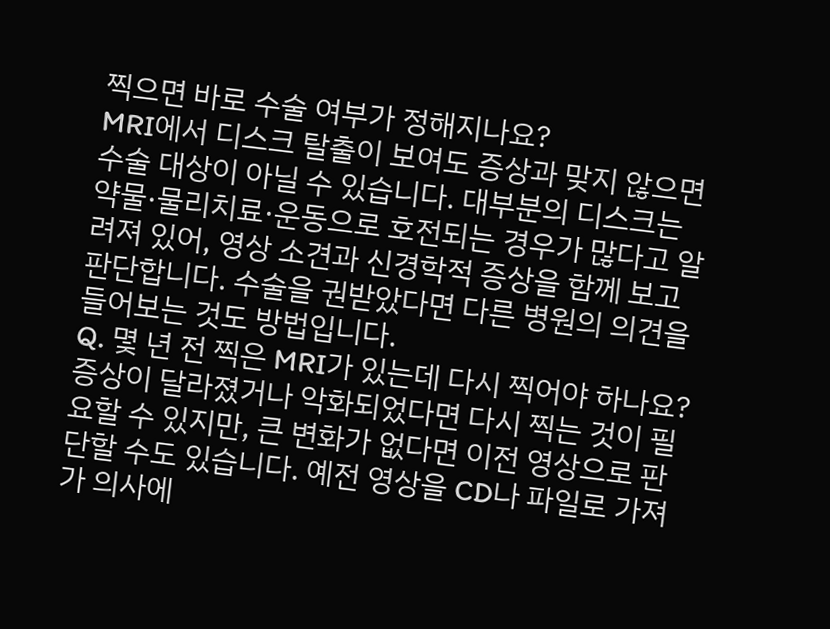찍으면 바로 수술 여부가 정해지나요?
MRI에서 디스크 탈출이 보여도 증상과 맞지 않으면 수술 대상이 아닐 수 있습니다. 대부분의 디스크는 약물·물리치료·운동으로 호전되는 경우가 많다고 알려져 있어, 영상 소견과 신경학적 증상을 함께 보고 판단합니다. 수술을 권받았다면 다른 병원의 의견을 들어보는 것도 방법입니다.
Q. 몇 년 전 찍은 MRI가 있는데 다시 찍어야 하나요?
증상이 달라졌거나 악화되었다면 다시 찍는 것이 필요할 수 있지만, 큰 변화가 없다면 이전 영상으로 판단할 수도 있습니다. 예전 영상을 CD나 파일로 가져가 의사에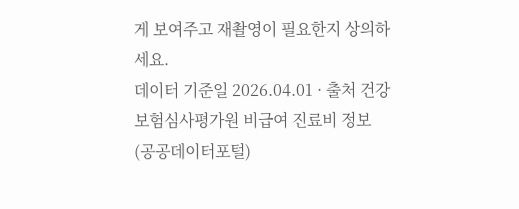게 보여주고 재촬영이 필요한지 상의하세요.
데이터 기준일 2026.04.01 · 출처 건강보험심사평가원 비급여 진료비 정보 (공공데이터포털)